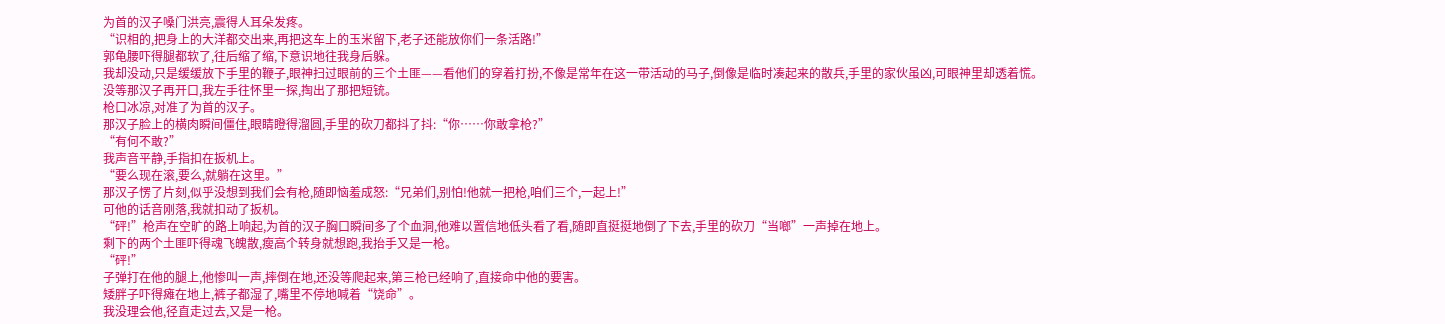为首的汉子嗓门洪亮,震得人耳朵发疼。
“识相的,把身上的大洋都交出来,再把这车上的玉米留下,老子还能放你们一条活路!”
郭龟腰吓得腿都软了,往后缩了缩,下意识地往我身后躲。
我却没动,只是缓缓放下手里的鞭子,眼神扫过眼前的三个土匪——看他们的穿着打扮,不像是常年在这一带活动的马子,倒像是临时凑起来的散兵,手里的家伙虽凶,可眼神里却透着慌。
没等那汉子再开口,我左手往怀里一探,掏出了那把短铳。
枪口冰凉,对准了为首的汉子。
那汉子脸上的横肉瞬间僵住,眼睛瞪得溜圆,手里的砍刀都抖了抖:“你……你敢拿枪?”
“有何不敢?”
我声音平静,手指扣在扳机上。
“要么现在滚,要么,就躺在这里。”
那汉子愣了片刻,似乎没想到我们会有枪,随即恼羞成怒:“兄弟们,别怕!他就一把枪,咱们三个,一起上!”
可他的话音刚落,我就扣动了扳机。
“砰!”枪声在空旷的路上响起,为首的汉子胸口瞬间多了个血洞,他难以置信地低头看了看,随即直挺挺地倒了下去,手里的砍刀“当啷”一声掉在地上。
剩下的两个土匪吓得魂飞魄散,瘦高个转身就想跑,我抬手又是一枪。
“砰!”
子弹打在他的腿上,他惨叫一声,摔倒在地,还没等爬起来,第三枪已经响了,直接命中他的要害。
矮胖子吓得瘫在地上,裤子都湿了,嘴里不停地喊着“饶命”。
我没理会他,径直走过去,又是一枪。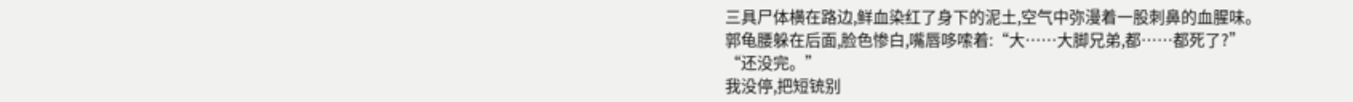三具尸体横在路边,鲜血染红了身下的泥土,空气中弥漫着一股刺鼻的血腥味。
郭龟腰躲在后面,脸色惨白,嘴唇哆嗦着:“大……大脚兄弟,都……都死了?”
“还没完。”
我没停,把短铳别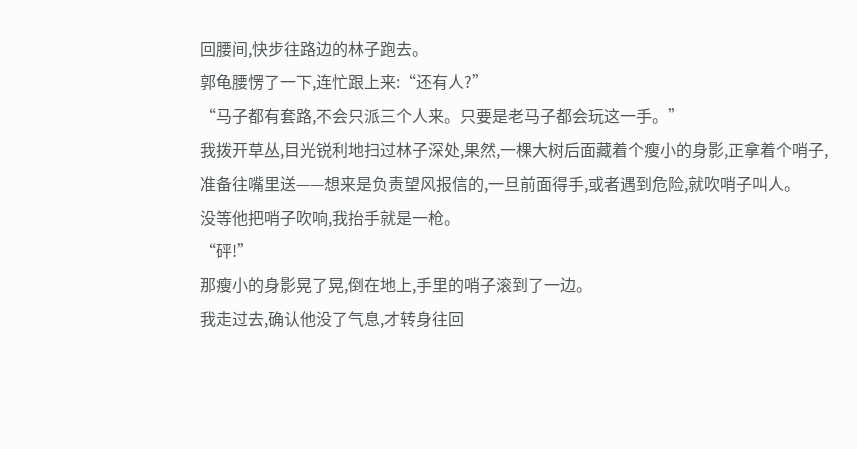回腰间,快步往路边的林子跑去。
郭龟腰愣了一下,连忙跟上来:“还有人?”
“马子都有套路,不会只派三个人来。只要是老马子都会玩这一手。”
我拨开草丛,目光锐利地扫过林子深处,果然,一棵大树后面藏着个瘦小的身影,正拿着个哨子,准备往嘴里送——想来是负责望风报信的,一旦前面得手,或者遇到危险,就吹哨子叫人。
没等他把哨子吹响,我抬手就是一枪。
“砰!”
那瘦小的身影晃了晃,倒在地上,手里的哨子滚到了一边。
我走过去,确认他没了气息,才转身往回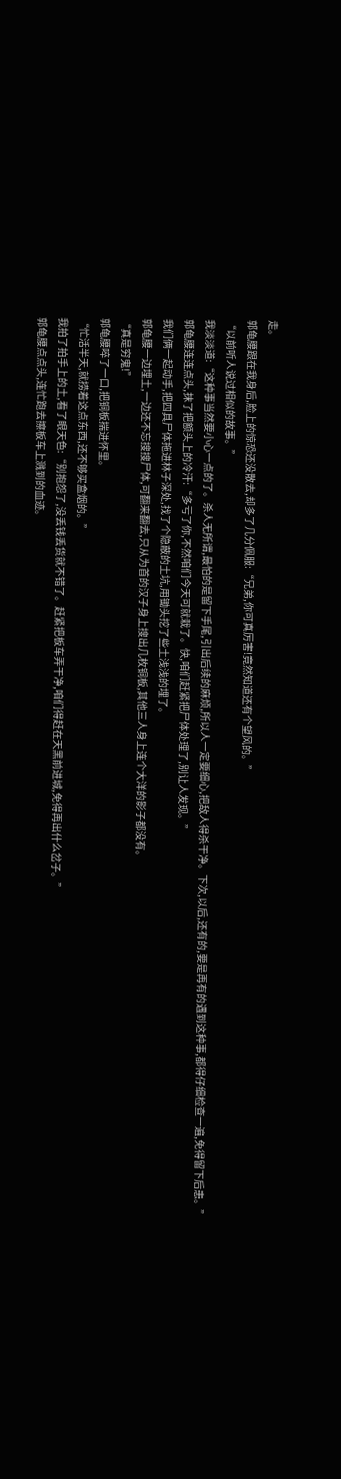走。
郭龟腰跟在我身后,脸上的惊恐还没散去,却多了几分佩服:“兄弟,你可真厉害!竟然知道还有个望风的。”
“以前听人说过相似的故事。”
我淡淡道:“这种事当然要小心一点的了。杀人无所谓,最怕的是留下手尾,引出后续的麻烦,所以人一定要细心,把敌人得杀干净。下次,以后,还有的,要是再有的遇到这种事,都得仔细检查一遍,免得留下后患。”
郭龟腰连连点头,抹了把额头上的冷汗:“多亏了你,不然咱们今天可就栽了。快,咱们赶紧把尸体处理了,别让人发现。”
我们俩一起动手,把四具尸体拖进林子深处,找了个隐蔽的土坑,用锄头挖了些土浅浅的埋了。
郭龟腰一边埋土,一边还不忘搜搜尸体,可翻来翻去,只从为首的汉子身上搜出几枚铜板,其他三人身上连个大洋的影子都没有。
“真是穷鬼!”
郭龟腰啐了一口,把铜板揣进怀里。
“忙活半天,就捞着这点东西,还不够买盒烟的。”
我拍了拍手上的土,看了眼天色:“别抱怨了,没丢钱丢货就不错了。赶紧把板车弄干净,咱们得赶在天黑前进城,免得再出什么岔子。”
郭龟腰点点头,连忙跑去擦板车上溅到的血迹。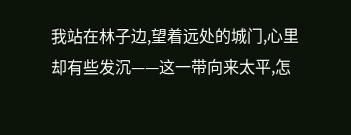我站在林子边,望着远处的城门,心里却有些发沉——这一带向来太平,怎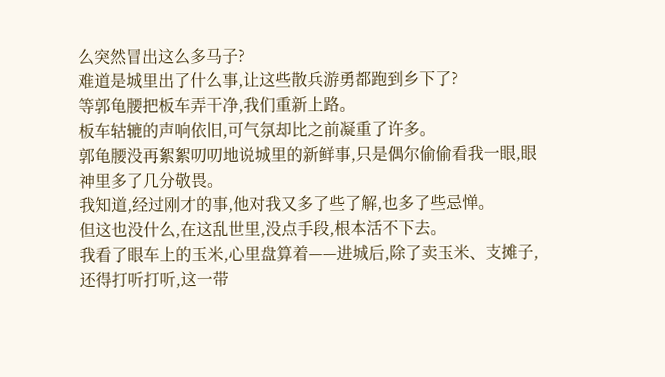么突然冒出这么多马子?
难道是城里出了什么事,让这些散兵游勇都跑到乡下了?
等郭龟腰把板车弄干净,我们重新上路。
板车轱辘的声响依旧,可气氛却比之前凝重了许多。
郭龟腰没再絮絮叨叨地说城里的新鲜事,只是偶尔偷偷看我一眼,眼神里多了几分敬畏。
我知道,经过刚才的事,他对我又多了些了解,也多了些忌惮。
但这也没什么,在这乱世里,没点手段,根本活不下去。
我看了眼车上的玉米,心里盘算着——进城后,除了卖玉米、支摊子,还得打听打听,这一带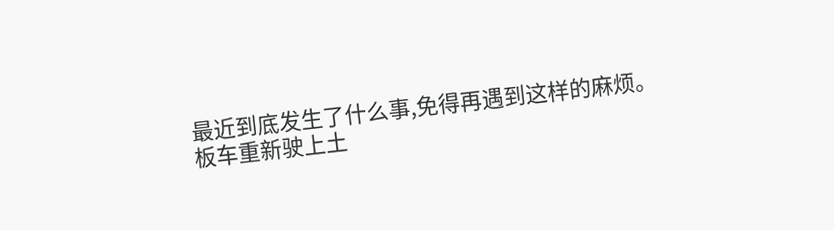最近到底发生了什么事,免得再遇到这样的麻烦。
板车重新驶上土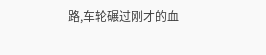路,车轮碾过刚才的血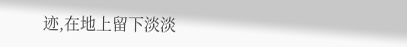迹,在地上留下淡淡